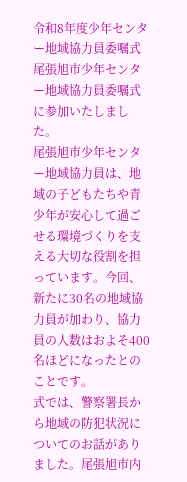令和8年度少年センター地域協力員委嘱式
尾張旭市少年センター地域協力員委嘱式に参加いたしました。
尾張旭市少年センター地域協力員は、地域の子どもたちや青少年が安心して過ごせる環境づくりを支える大切な役割を担っています。今回、新たに30名の地域協力員が加わり、協力員の人数はおよそ400名ほどになったとのことです。
式では、警察署長から地域の防犯状況についてのお話がありました。尾張旭市内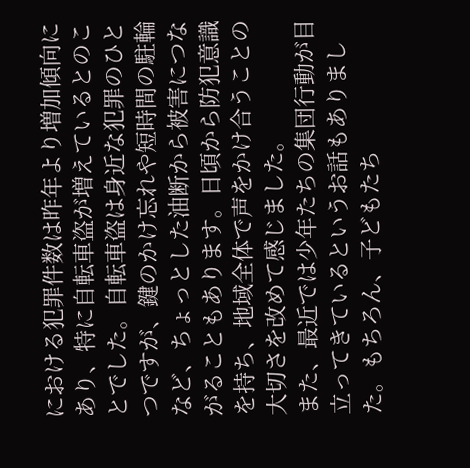における犯罪件数は昨年より増加傾向にあり、特に自転車盗が増えているとのことでした。自転車盗は身近な犯罪のひとつですが、鍵のかけ忘れや短時間の駐輪など、ちょっとした油断から被害につながることもあります。日頃から防犯意識を持ち、地域全体で声をかけ合うことの大切さを改めて感じました。
また、最近では少年たちの集団行動が目立ってきているというお話もありました。もちろん、子どもたち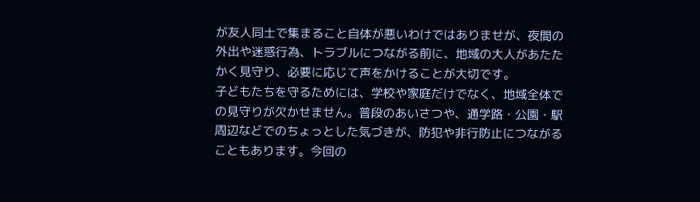が友人同士で集まること自体が悪いわけではありませが、夜間の外出や迷惑行為、トラブルにつながる前に、地域の大人があたたかく見守り、必要に応じて声をかけることが大切です。
子どもたちを守るためには、学校や家庭だけでなく、地域全体での見守りが欠かせません。普段のあいさつや、通学路・公園・駅周辺などでのちょっとした気づきが、防犯や非行防止につながることもあります。今回の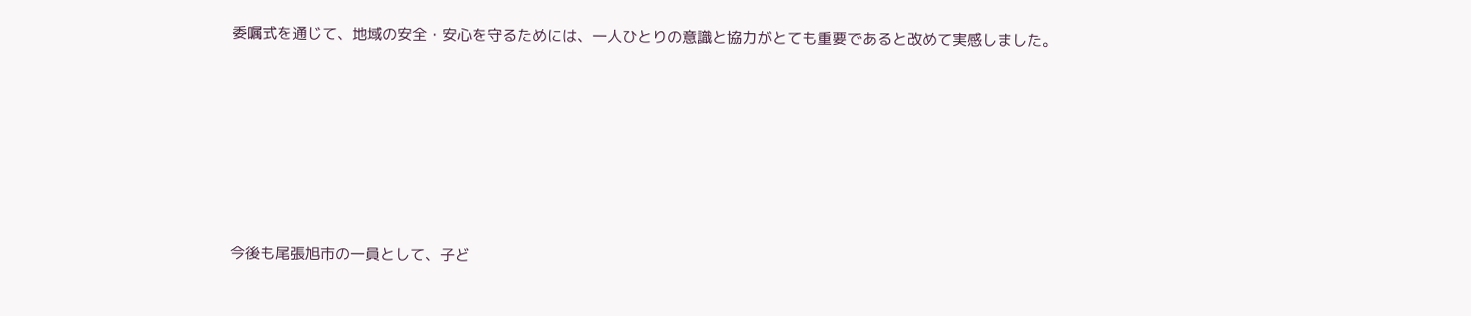委嘱式を通じて、地域の安全・安心を守るためには、一人ひとりの意識と協力がとても重要であると改めて実感しました。








今後も尾張旭市の一員として、子ど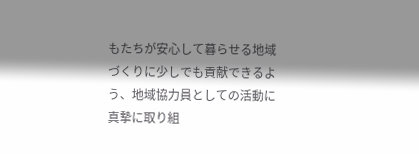もたちが安心して暮らせる地域づくりに少しでも貢献できるよう、地域協力員としての活動に真摯に取り組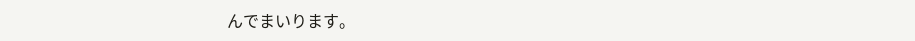んでまいります。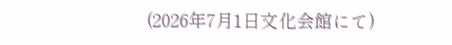(2026年7月1日文化会館にて)